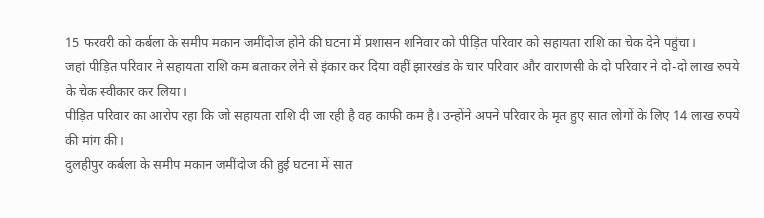15 फरवरी को कर्बला के समीप मकान जमींदोज होने की घटना में प्रशासन शनिवार को पीड़ित परिवार को सहायता राशि का चेक देने पहुंचा।
जहां पीड़ित परिवार ने सहायता राशि कम बताकर लेने से इंकार कर दिया वहीं झारखंड के चार परिवार और वाराणसी के दो परिवार ने दो-दो लाख रुपये के चेक स्वीकार कर लिया।
पीड़ित परिवार का आरोप रहा कि जो सहायता राशि दी जा रही है वह काफी कम है। उन्होंने अपने परिवार के मृत हुए सात लोगों के लिए 14 लाख रुपये की मांग की।
दुलहीपुर कर्बला के समीप मकान जमींदोज की हुई घटना में सात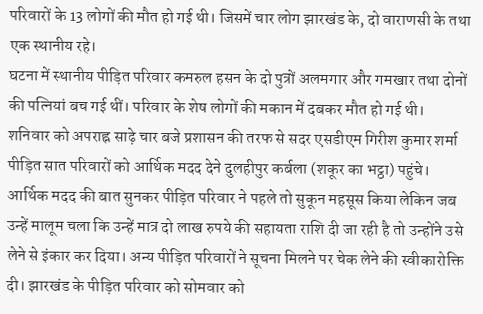परिवारों के 13 लोगों की मौत हो गई थी। जिसमें चार लोग झारखंड के, दो वाराणसी के तथा एक स्थानीय रहे।
घटना में स्थानीय पीड़ित परिवार कमरुल हसन के दो पुत्रों अलमगार और गमखार तथा दोनों की पत्नियां बच गई थीं। परिवार के शेष लोगों की मकान में दबकर मौत हो गई थी।
शनिवार को अपराह्न साढ़े चार बजे प्रशासन की तरफ से सदर एसडीएम गिरीश कुमार शर्मा पीड़ित सात परिवारों को आर्थिक मदद देने दुलहीपुर कर्बला (शकूर का भट्ठा) पहुंचे। आर्थिक मदद की बात सुनकर पीड़ित परिवार ने पहले तो सुकून महसूस किया लेकिन जब उन्हें मालूम चला कि उन्हें मात्र दो लाख रुपये की सहायता राशि दी जा रही है तो उन्होंने उसे लेने से इंकार कर दिया। अन्य पीड़ित परिवारों ने सूचना मिलने पर चेक लेने की स्वीकारोक्ति दी। झारखंड के पीड़ित परिवार को सोमवार को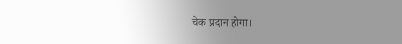चेक प्रदान होगा।